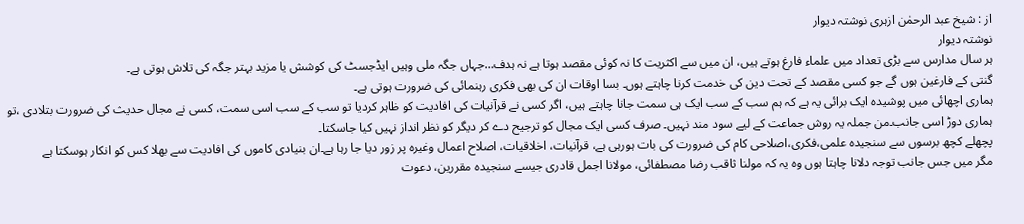از : شیخ عبد الرحمٰن ازہری نوشتہ دیوار
نوشتہ دیوار
ہر سال مدارس سے بڑی تعداد میں علماء فارغ ہوتے ہیں، ان میں سے اکثریت کا نہ کوئی مقصد ہوتا ہے نہ ہدف…جہاں جگہ ملی وہیں ایڈجسٹ کی کوشش یا مزید بہتر جگہ کی تلاش ہوتی ہے۔
گنتی کے فارغین ہوں گے جو کسی مقصد کے تحت دین کی خدمت کرنا چاہتے ہوں۔ بسا اوقات ان کی بھی فکری رہنمائی کی ضرورت ہوتی ہے۔
ہماری اچھائی میں پوشیدہ ایک برائی یہ ہے کہ ہم سب کے سب ایک ہی سمت جانا چاہتے ہیں، اگر کسی نے قرآنیات کی افادیت کو ظاہر کردیا تو سب کے سب اسی سمت، کسی نے مجال حدیث کی ضرورت بتلادی ،تو ہماری دوڑ اسی جانب۔من جملہ یہ روش جماعت کے لیے سود مند نہیں۔ صرف کسی ایک مجال کو ترجیح دے کر دیگر کو نظر انداز نہیں کیا جاسکتا۔
پچھلے کچھ برسوں سے سنجیدہ علمی،فکری،اصلاحی کام کی ضرورت کی بات ہورہی ہے، قرآنیات، اخلاقیات، اصلاح اعمال وغیرہ پر زور دیا جا رہا ہے۔ان بنیادی کاموں کی افادیت سے بھلا کس کو انکار ہوسکتا ہے
مگر میں جس جانب توجہ دلانا چاہتا ہوں وہ یہ کہ مولنا ثاقب رضا مصطفائی، مولانا اجمل قادری جیسے سنجیدہ مقررین، دعوت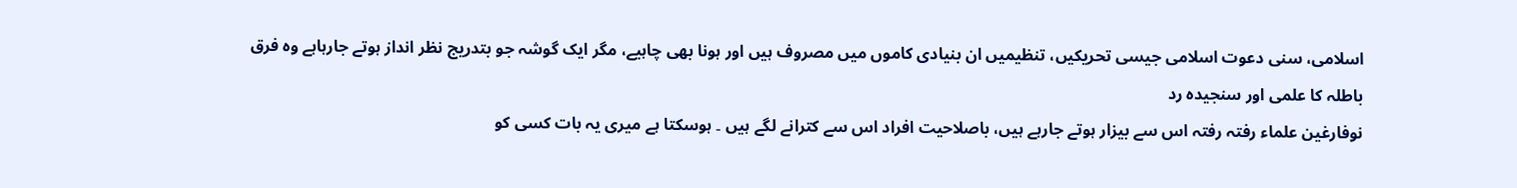اسلامی، سنی دعوت اسلامی جیسی تحریکیں، تنظیمیں ان بنیادی کاموں میں مصروف ہیں اور ہونا بھی چاہیے، مگر ایک گوشہ جو بتدریج نظر انداز ہوتے جارہاہے وہ فرق باطلہ کا علمی اور سنجیدہ رد
نوفارغین علماء رفتہ رفتہ اس سے بیزار ہوتے جارہے ہیں، باصلاحیت افراد اس سے کترانے لگے ہیں ۔ ہوسکتا ہے میری یہ بات کسی کو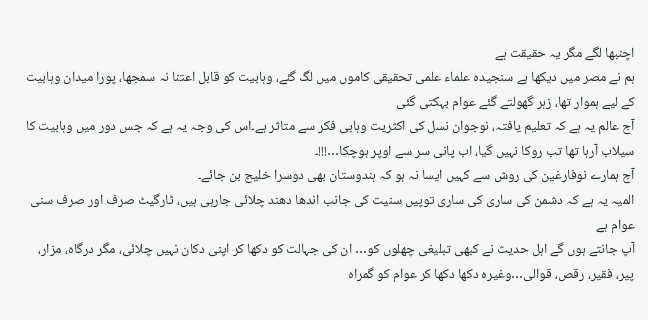اچنبھا لگے مگر یہ حقیقت ہے
ہم نے مصر میں دیکھا ہے سنجیدہ علماء علمی تحقیقی کاموں میں لگ گئے، وہابیت کو قابل اعتنا نہ سمجھا، پورا میدان وہابیت کے لیے ہموار تھا، زہر گھولتے گئے عوام بہکتی گئی
آج عالم یہ ہے کہ تعلیم یافتہ، نوجوان نسل کی اکثریت وہابی فکر سے متاثر ہے۔اس کی وجہ یہ ہے کہ جس دور میں وہابیت کا سیلاب آرہا تھا تب روکا نہیں گیا، اب پانی سر سے اوپر ہوچکا…!!!۔
آج ہمارے نوفارغین کی روش سے کہیں ایسا نہ ہو کہ ہندوستان بھی دوسرا خلیج بن جائے۔
المیہ یہ ہے کہ دشمن کی ساری کی ساری توپیں سنیت کی جانب اندھا دھند چلائی جارہی ہیں، ٹارگیٹ صرف اور صرف سنی عوام ہے
آپ جانتے ہوں گے اہل حدیث نے کبھی تبلیغی چھلوں کو… ان کی جہالت کو دکھا کر اپنی دکان نہیں چلائی، مگر درگاہ، مزار، پیر، فقیر، رقص، قوالی…وغیرہ دکھا دکھا کر عوام کو گمراہ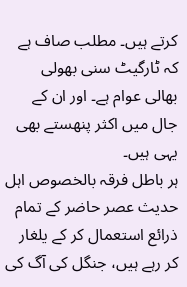کرتے ہیں۔ مطلب صاف ہے کہ ٹارگیٹ سنی بھولی بھالی عوام ہے۔ اور ان کے جال میں اکثر پنھستے بھی یہی ہیں۔
ہر باطل فرقہ بالخصوص اہل حدیث عصر حاضر کے تمام ذرائع استعمال کر کے یلغار کر رہے ہیں، جنگل کی آگ کی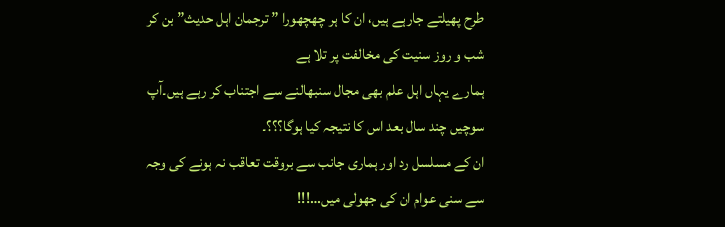طرح پھیلتے جارہے ہیں، ان کا ہر چھچھورا ” ترجمان اہل حدیث” بن کر شب و روز سنیت کی مخالفت پر تلا ہے
ہمارے یہاں اہل علم بھی مجال سنبھالنے سے اجتناب کر رہے ہیں۔آپ سوچیں چند سال بعد اس کا نتیجہ کیا ہوگا؟؟؟۔
ان کے مسلسل رد اور ہماری جانب سے بروقت تعاقب نہ ہونے کی وجہ سے سنی عوام ان کی جھولی میں…!!!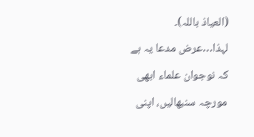(العیاذ باللہ)۔
لہذا…عرض مدعا یہ ہے کہ نوجوان علماء ابھی مورچہ سنبھالیں، اپنی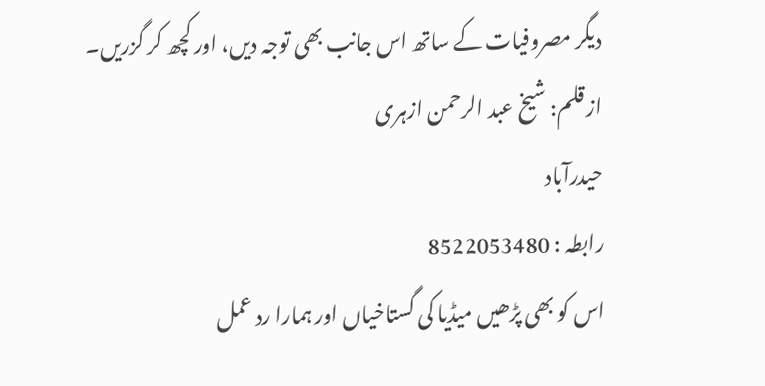دیگر مصروفیات کے ساتھ اس جانب بھی توجہ دیں، اور کچھ کر گزریں۔
از قلم: شیخ عبد الرحمن ازہری
حیدرآباد
رابطہ : 8522053480
اس کو بھی پڑھیں میڈیا کی گستاخیاں اور ہمارا رد عمل